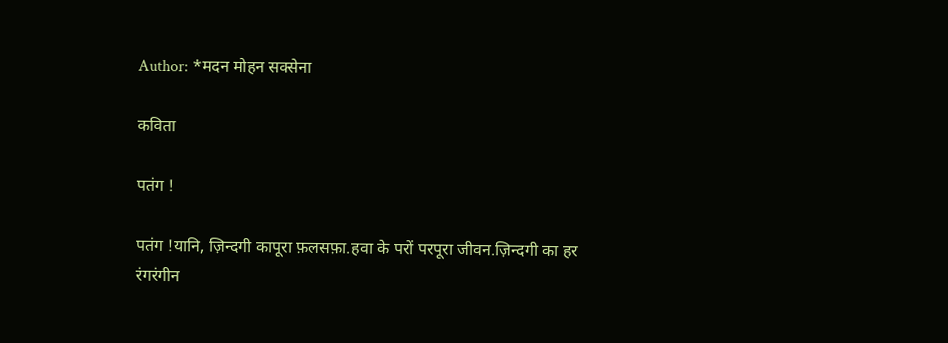Author: *मदन मोहन सक्सेना

कविता

पतंग !

पतंग !यानि, ज़िन्दगी कापूरा फ़लसफ़ा.हवा के परों परपूरा जीवन.ज़िन्दगी का हर रंगरंगीन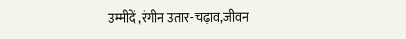उम्मीदें ,रंगीन उतार-चढ़ाव,जीवन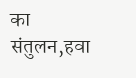का संतुलन,हवा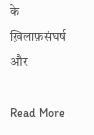के ख़िलाफ़संघर्ष और

Read More